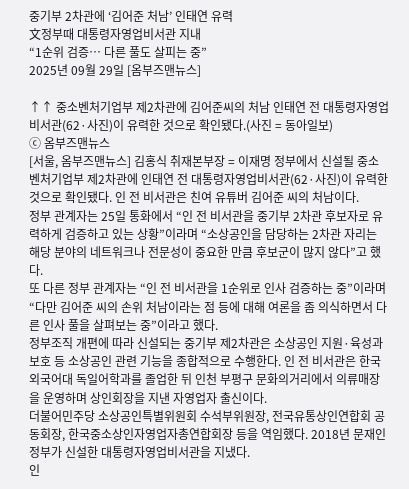중기부 2차관에 ‘김어준 처남’ 인태연 유력
文정부때 대통령자영업비서관 지내
“1순위 검증… 다른 풀도 살피는 중”
2025년 09월 29일 [옴부즈맨뉴스]

↑↑ 중소벤처기업부 제2차관에 김어준씨의 처남 인태연 전 대통령자영업비서관(62·사진)이 유력한 것으로 확인됐다.(사진 = 동아일보)
ⓒ 옴부즈맨뉴스
[서울, 옴부즈맨뉴스] 김홍식 취재본부장 = 이재명 정부에서 신설될 중소벤처기업부 제2차관에 인태연 전 대통령자영업비서관(62·사진)이 유력한 것으로 확인됐다. 인 전 비서관은 친여 유튜버 김어준 씨의 처남이다.
정부 관계자는 25일 통화에서 “인 전 비서관을 중기부 2차관 후보자로 유력하게 검증하고 있는 상황”이라며 “소상공인을 담당하는 2차관 자리는 해당 분야의 네트워크나 전문성이 중요한 만큼 후보군이 많지 않다”고 했다.
또 다른 정부 관계자는 “인 전 비서관을 1순위로 인사 검증하는 중”이라며 “다만 김어준 씨의 손위 처남이라는 점 등에 대해 여론을 좀 의식하면서 다른 인사 풀을 살펴보는 중”이라고 했다.
정부조직 개편에 따라 신설되는 중기부 제2차관은 소상공인 지원·육성과 보호 등 소상공인 관련 기능을 종합적으로 수행한다. 인 전 비서관은 한국외국어대 독일어학과를 졸업한 뒤 인천 부평구 문화의거리에서 의류매장을 운영하며 상인회장을 지낸 자영업자 출신이다.
더불어민주당 소상공인특별위원회 수석부위원장, 전국유통상인연합회 공동회장, 한국중소상인자영업자총연합회장 등을 역임했다. 2018년 문재인 정부가 신설한 대통령자영업비서관을 지냈다.
인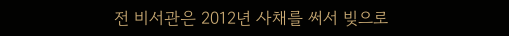전 비서관은 2012년 사채를 써서 빚으로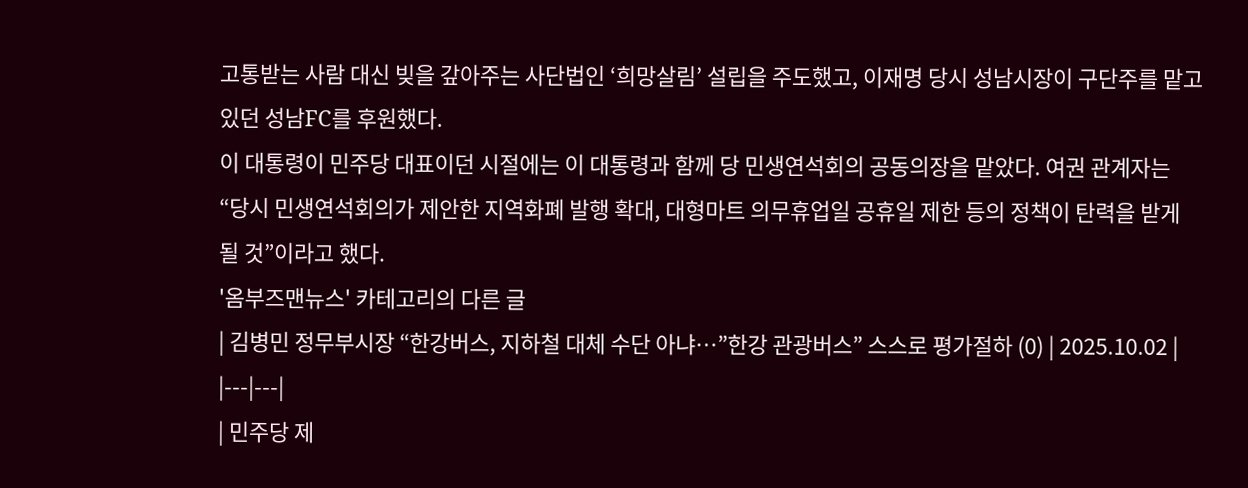고통받는 사람 대신 빚을 갚아주는 사단법인 ‘희망살림’ 설립을 주도했고, 이재명 당시 성남시장이 구단주를 맡고 있던 성남FC를 후원했다.
이 대통령이 민주당 대표이던 시절에는 이 대통령과 함께 당 민생연석회의 공동의장을 맡았다. 여권 관계자는 “당시 민생연석회의가 제안한 지역화폐 발행 확대, 대형마트 의무휴업일 공휴일 제한 등의 정책이 탄력을 받게 될 것”이라고 했다.
'옴부즈맨뉴스' 카테고리의 다른 글
| 김병민 정무부시장 “한강버스, 지하철 대체 수단 아냐…”한강 관광버스” 스스로 평가절하 (0) | 2025.10.02 |
|---|---|
| 민주당 제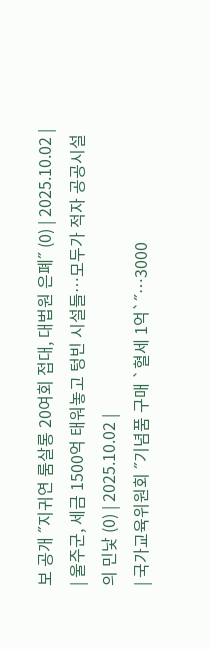보 공개 ˝지귀연 룸살롱 20여회 접대, 대법원 은폐˝ (0) | 2025.10.02 |
| 울주군, 세금 1500억 태워놓고 텅빈 시설들…모두가 적자 공공시설의 민낯 (0) | 2025.10.02 |
| 국가교육위원회 ˝기념품 구매 `혈세 1억`˝…3000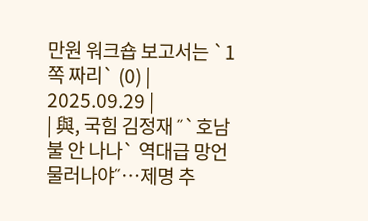만원 워크숍 보고서는 `1쪽 짜리` (0) | 2025.09.29 |
| 與, 국힘 김정재 ˝`호남 불 안 나나` 역대급 망언 물러나야˝…제명 추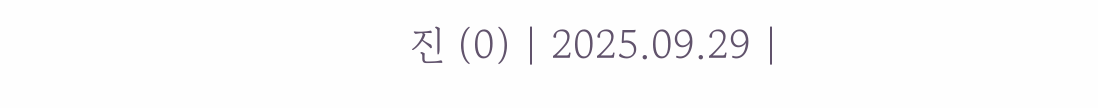진 (0) | 2025.09.29 |